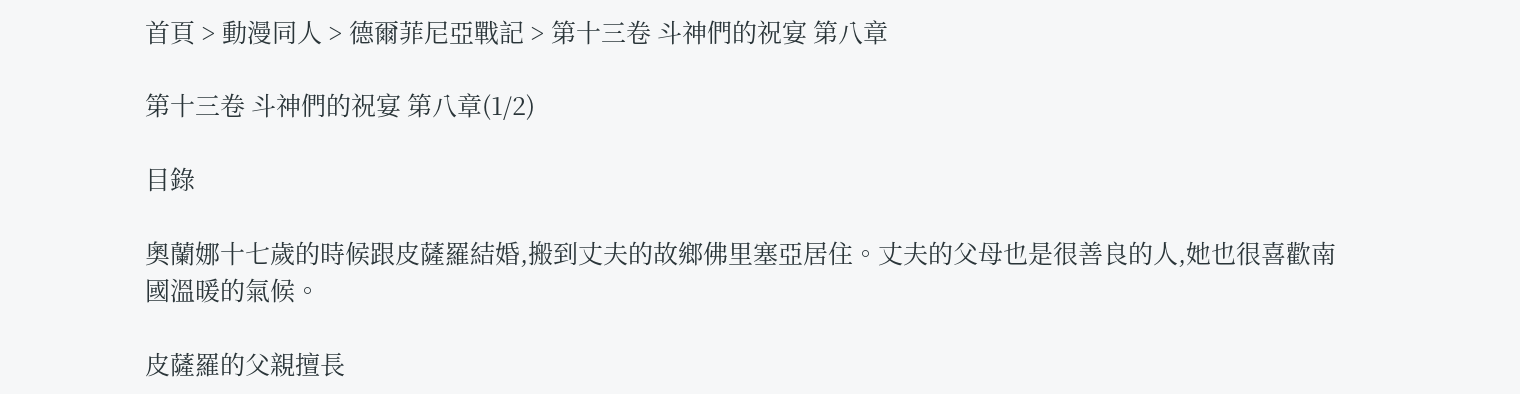首頁 > 動漫同人 > 德爾菲尼亞戰記 > 第十三卷 斗神們的祝宴 第八章

第十三卷 斗神們的祝宴 第八章(1/2)

目錄

奧蘭娜十七歲的時候跟皮薩羅結婚,搬到丈夫的故鄉佛里塞亞居住。丈夫的父母也是很善良的人,她也很喜歡南國溫暖的氣候。

皮薩羅的父親擅長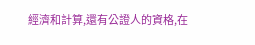經濟和計算,還有公證人的資格,在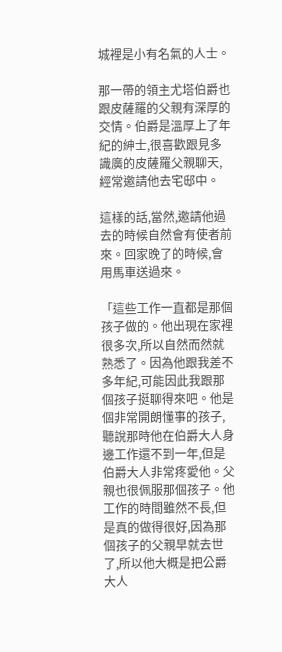城裡是小有名氣的人士。

那一帶的領主尤塔伯爵也跟皮薩羅的父親有深厚的交情。伯爵是溫厚上了年紀的紳士,很喜歡跟見多識廣的皮薩羅父親聊天,經常邀請他去宅邸中。

這樣的話,當然,邀請他過去的時候自然會有使者前來。回家晚了的時候,會用馬車送過來。

「這些工作一直都是那個孩子做的。他出現在家裡很多次,所以自然而然就熟悉了。因為他跟我差不多年紀,可能因此我跟那個孩子挺聊得來吧。他是個非常開朗懂事的孩子,聽說那時他在伯爵大人身邊工作還不到一年,但是伯爵大人非常疼愛他。父親也很佩服那個孩子。他工作的時間雖然不長,但是真的做得很好,因為那個孩子的父親早就去世了,所以他大概是把公爵大人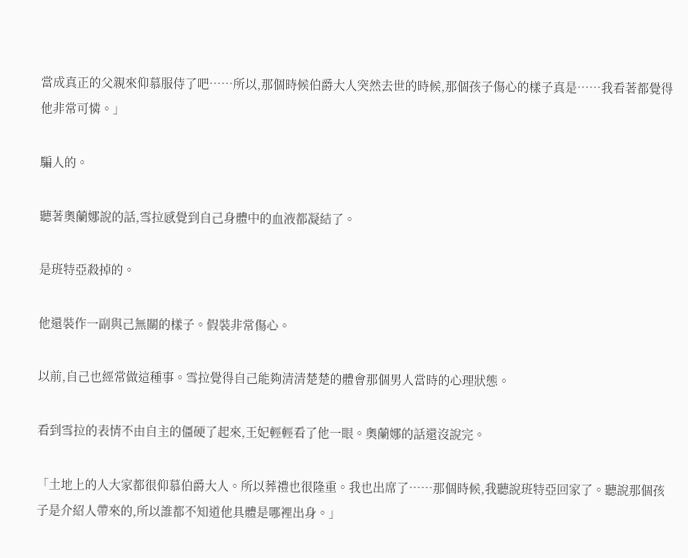當成真正的父親來仰慕服侍了吧……所以,那個時候伯爵大人突然去世的時候,那個孩子傷心的樣子真是……我看著都覺得他非常可憐。」

騙人的。

聽著奧蘭娜說的話,雪拉感覺到自己身體中的血液都凝結了。

是班特亞殺掉的。

他還裝作一副與己無關的樣子。假裝非常傷心。

以前,自己也經常做這種事。雪拉覺得自己能夠清清楚楚的體會那個男人當時的心理狀態。

看到雪拉的表情不由自主的僵硬了起來,王妃輕輕看了他一眼。奧蘭娜的話還沒說完。

「土地上的人大家都很仰慕伯爵大人。所以葬禮也很隆重。我也出席了……那個時候,我聽說班特亞回家了。聽說那個孩子是介紹人帶來的,所以誰都不知道他具體是哪裡出身。」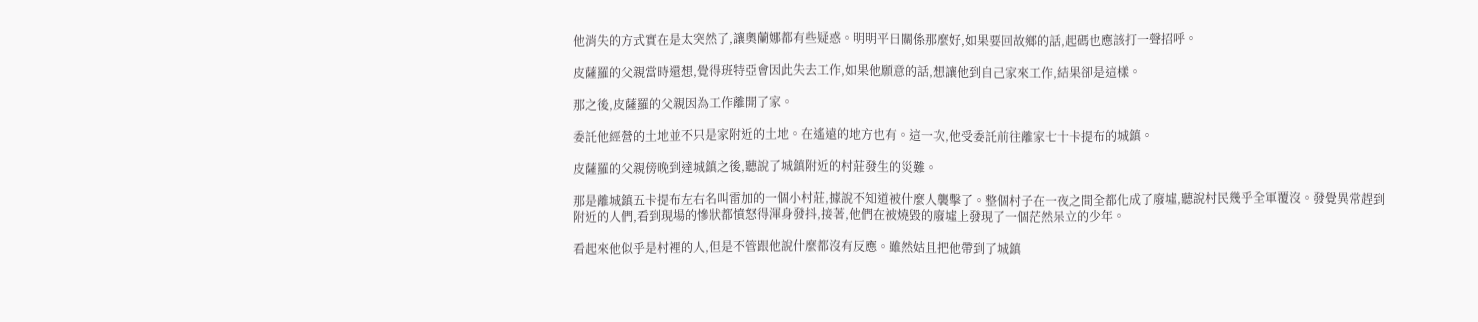他消失的方式實在是太突然了,讓奧蘭娜都有些疑惑。明明平日關係那麼好,如果要回故鄉的話,起碼也應該打一聲招呼。

皮薩羅的父親當時還想,覺得班特亞會因此失去工作,如果他願意的話,想讓他到自己家來工作,結果卻是這樣。

那之後,皮薩羅的父親因為工作離開了家。

委託他經營的土地並不只是家附近的土地。在遙遠的地方也有。這一次,他受委託前往離家七十卡提布的城鎮。

皮薩羅的父親傍晚到達城鎮之後,聽說了城鎮附近的村莊發生的災難。

那是離城鎮五卡提布左右名叫雷加的一個小村莊,據說不知道被什麼人襲擊了。整個村子在一夜之間全都化成了廢墟,聽說村民幾乎全軍覆沒。發覺異常趕到附近的人們,看到現場的慘狀都憤怒得渾身發抖,接著,他們在被燒毀的廢墟上發現了一個茫然呆立的少年。

看起來他似乎是村裡的人,但是不管跟他說什麼都沒有反應。雖然姑且把他帶到了城鎮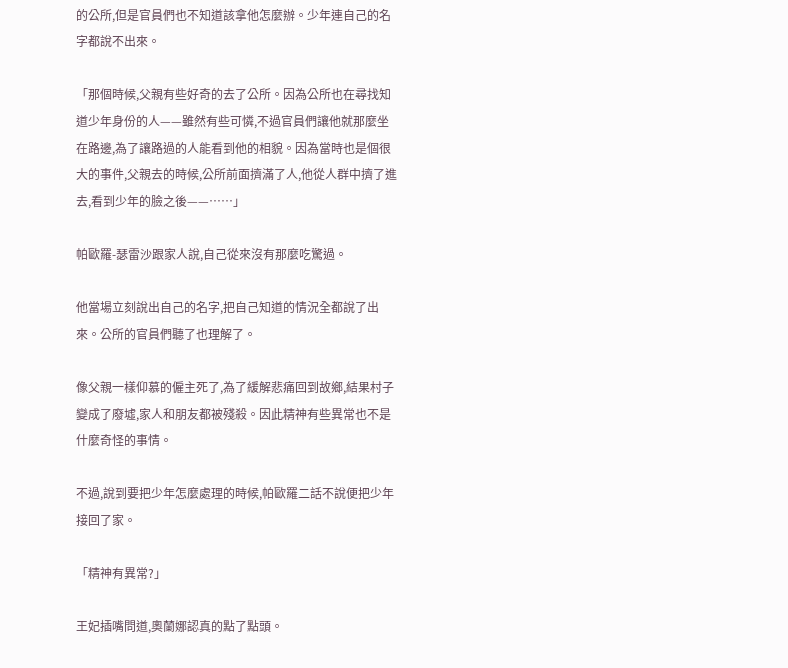的公所,但是官員們也不知道該拿他怎麼辦。少年連自己的名字都說不出來。

「那個時候,父親有些好奇的去了公所。因為公所也在尋找知道少年身份的人——雖然有些可憐,不過官員們讓他就那麼坐在路邊,為了讓路過的人能看到他的相貌。因為當時也是個很大的事件,父親去的時候,公所前面擠滿了人,他從人群中擠了進去,看到少年的臉之後——……」

帕歐羅-瑟雷沙跟家人說,自己從來沒有那麼吃驚過。

他當場立刻說出自己的名字,把自己知道的情況全都說了出來。公所的官員們聽了也理解了。

像父親一樣仰慕的僱主死了,為了緩解悲痛回到故鄉,結果村子變成了廢墟,家人和朋友都被殘殺。因此精神有些異常也不是什麼奇怪的事情。

不過,說到要把少年怎麼處理的時候,帕歐羅二話不說便把少年接回了家。

「精神有異常?」

王妃插嘴問道,奧蘭娜認真的點了點頭。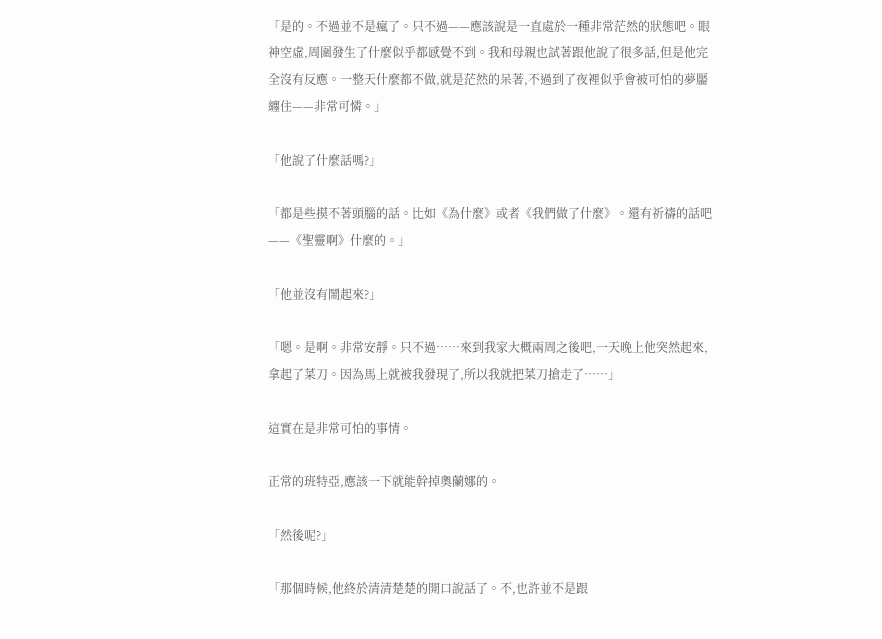「是的。不過並不是瘋了。只不過——應該說是一直處於一種非常茫然的狀態吧。眼神空虛,周圍發生了什麼似乎都感覺不到。我和母親也試著跟他說了很多話,但是他完全沒有反應。一整天什麼都不做,就是茫然的呆著,不過到了夜裡似乎會被可怕的夢靨纏住——非常可憐。」

「他說了什麼話嗎?」

「都是些摸不著頭腦的話。比如《為什麼》或者《我們做了什麼》。還有祈禱的話吧——《聖靈啊》什麼的。」

「他並沒有鬧起來?」

「嗯。是啊。非常安靜。只不過……來到我家大概兩周之後吧,一天晚上他突然起來,拿起了菜刀。因為馬上就被我發現了,所以我就把菜刀搶走了……」

這實在是非常可怕的事情。

正常的班特亞,應該一下就能幹掉奧蘭娜的。

「然後呢?」

「那個時候,他終於清清楚楚的開口說話了。不,也許並不是跟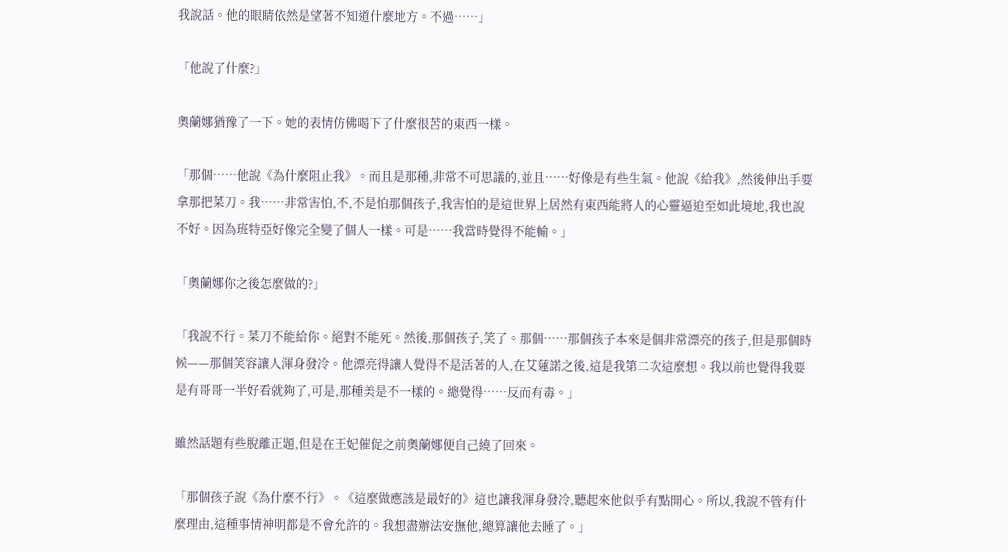我說話。他的眼睛依然是望著不知道什麼地方。不過……」

「他說了什麼?」

奧蘭娜猶豫了一下。她的表情仿佛喝下了什麼很苦的東西一樣。

「那個……他說《為什麼阻止我》。而且是那種,非常不可思議的,並且……好像是有些生氣。他說《給我》,然後伸出手要拿那把菜刀。我……非常害怕,不,不是怕那個孩子,我害怕的是這世界上居然有東西能將人的心靈逼迫至如此境地,我也說不好。因為班特亞好像完全變了個人一樣。可是……我當時覺得不能輸。」

「奧蘭娜你之後怎麼做的?」

「我說不行。菜刀不能給你。絕對不能死。然後,那個孩子,笑了。那個……那個孩子本來是個非常漂亮的孩子,但是那個時候——那個笑容讓人渾身發冷。他漂亮得讓人覺得不是活著的人,在艾蓮諾之後,這是我第二次這麼想。我以前也覺得我要是有哥哥一半好看就夠了,可是,那種美是不一樣的。總覺得……反而有毒。」

雖然話題有些脫離正題,但是在王妃催促之前奧蘭娜便自己繞了回來。

「那個孩子說《為什麼不行》。《這麼做應該是最好的》這也讓我渾身發冷,聽起來他似乎有點開心。所以,我說不管有什麼理由,這種事情神明都是不會允許的。我想盡辦法安撫他,總算讓他去睡了。」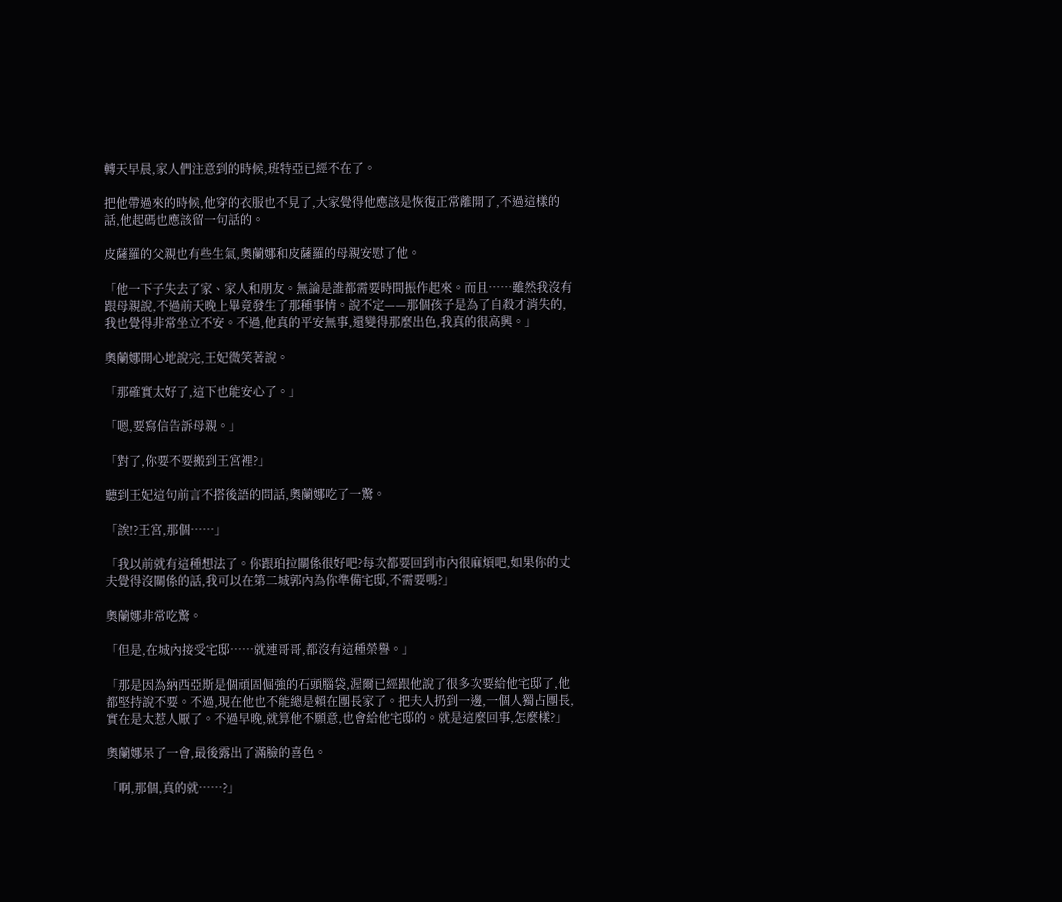轉天早晨,家人們注意到的時候,班特亞已經不在了。

把他帶過來的時候,他穿的衣服也不見了,大家覺得他應該是恢復正常離開了,不過這樣的話,他起碼也應該留一句話的。

皮薩羅的父親也有些生氣,奧蘭娜和皮薩羅的母親安慰了他。

「他一下子失去了家、家人和朋友。無論是誰都需要時間振作起來。而且……雖然我沒有跟母親說,不過前天晚上畢竟發生了那種事情。說不定——那個孩子是為了自殺才消失的,我也覺得非常坐立不安。不過,他真的平安無事,還變得那麼出色,我真的很高興。」

奧蘭娜開心地說完,王妃微笑著說。

「那確實太好了,這下也能安心了。」

「嗯,要寫信告訴母親。」

「對了,你要不要搬到王宮裡?」

聽到王妃這句前言不搭後語的問話,奧蘭娜吃了一驚。

「誒!?王宮,那個……」

「我以前就有這種想法了。你跟珀拉關係很好吧?每次都要回到市內很麻煩吧,如果你的丈夫覺得沒關係的話,我可以在第二城郭內為你準備宅邸,不需要嗎?」

奧蘭娜非常吃驚。

「但是,在城內接受宅邸……就連哥哥,都沒有這種榮譽。」

「那是因為納西亞斯是個頑固倔強的石頭腦袋,渥爾已經跟他說了很多次要給他宅邸了,他都堅持說不要。不過,現在他也不能總是賴在團長家了。把夫人扔到一邊,一個人獨占團長,實在是太惹人厭了。不過早晚,就算他不願意,也會給他宅邸的。就是這麼回事,怎麼樣?」

奧蘭娜呆了一會,最後露出了滿臉的喜色。

「啊,那個,真的就……?」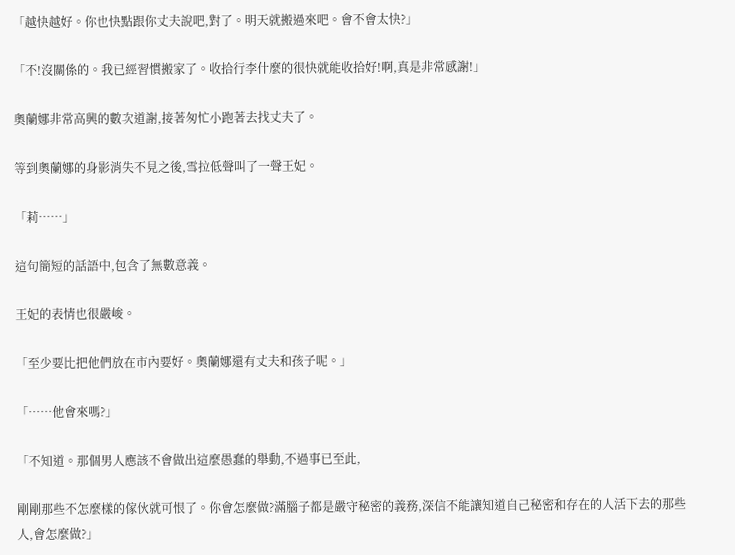「越快越好。你也快點跟你丈夫說吧,對了。明天就搬過來吧。會不會太快?」

「不!沒關係的。我已經習慣搬家了。收拾行李什麼的很快就能收拾好!啊,真是非常感謝!」

奧蘭娜非常高興的數次道謝,接著匆忙小跑著去找丈夫了。

等到奧蘭娜的身影消失不見之後,雪拉低聲叫了一聲王妃。

「莉……」

這句簡短的話語中,包含了無數意義。

王妃的表情也很嚴峻。

「至少要比把他們放在市內要好。奧蘭娜還有丈夫和孩子呢。」

「……他會來嗎?」

「不知道。那個男人應該不會做出這麼愚蠢的舉動,不過事已至此,

剛剛那些不怎麼樣的傢伙就可恨了。你會怎麼做?滿腦子都是嚴守秘密的義務,深信不能讓知道自己秘密和存在的人活下去的那些人,會怎麼做?」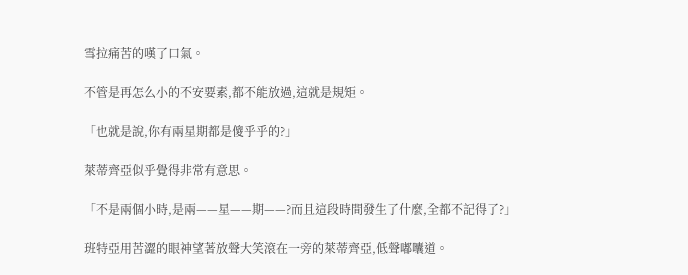雪拉痛苦的嘆了口氣。

不管是再怎么小的不安要素,都不能放過,這就是規矩。

「也就是說,你有兩星期都是傻乎乎的?」

萊蒂齊亞似乎覺得非常有意思。

「不是兩個小時,是兩——星——期——?而且這段時間發生了什麼,全都不記得了?」

班特亞用苦澀的眼神望著放聲大笑滾在一旁的萊蒂齊亞,低聲嘟囔道。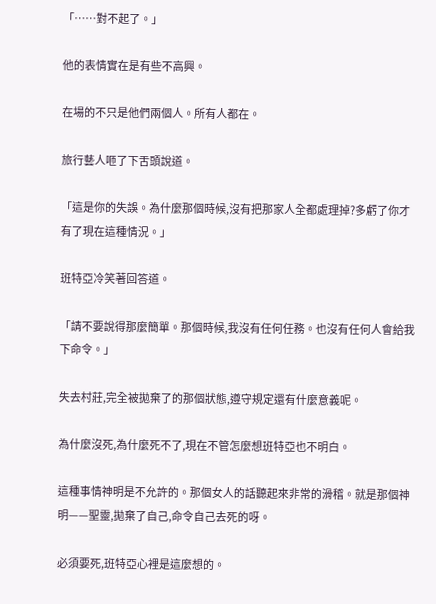「……對不起了。」

他的表情實在是有些不高興。

在場的不只是他們兩個人。所有人都在。

旅行藝人咂了下舌頭說道。

「這是你的失誤。為什麼那個時候,沒有把那家人全都處理掉?多虧了你才有了現在這種情況。」

班特亞冷笑著回答道。

「請不要說得那麼簡單。那個時候,我沒有任何任務。也沒有任何人會給我下命令。」

失去村莊,完全被拋棄了的那個狀態,遵守規定還有什麼意義呢。

為什麼沒死,為什麼死不了,現在不管怎麼想班特亞也不明白。

這種事情神明是不允許的。那個女人的話聽起來非常的滑稽。就是那個神明——聖靈,拋棄了自己,命令自己去死的呀。

必須要死,班特亞心裡是這麼想的。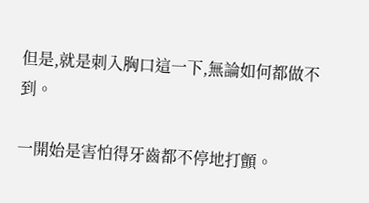但是,就是刺入胸口這一下,無論如何都做不到。

一開始是害怕得牙齒都不停地打顫。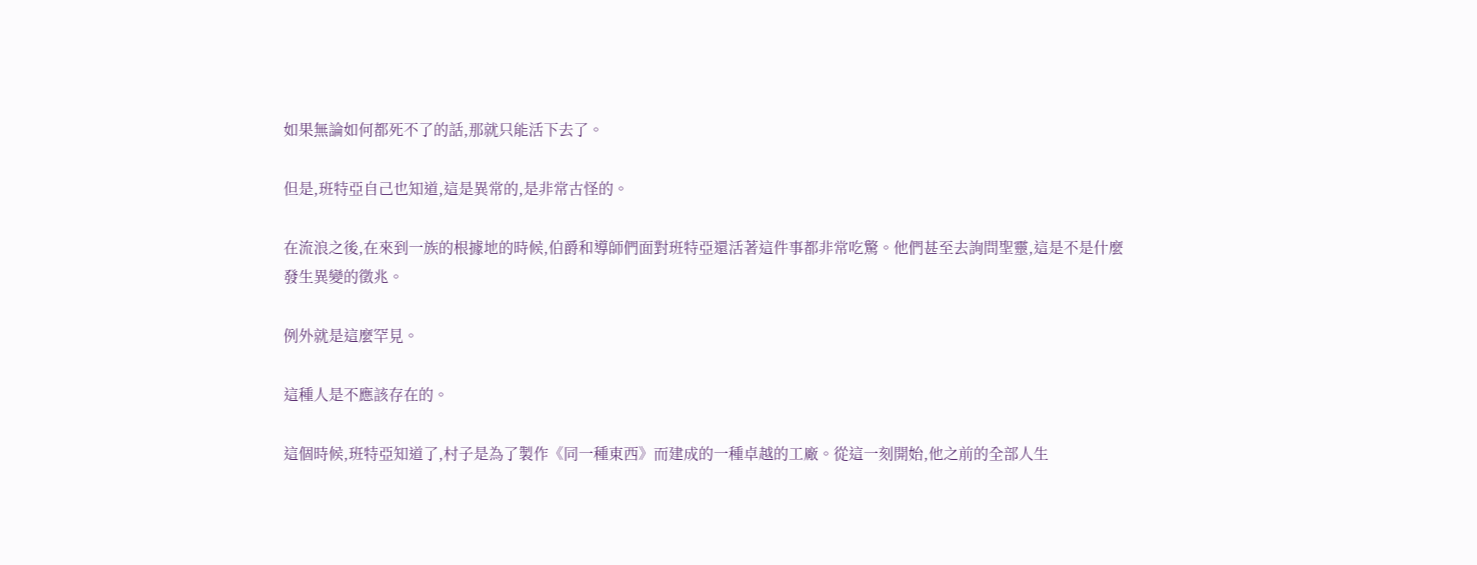如果無論如何都死不了的話,那就只能活下去了。

但是,班特亞自己也知道,這是異常的,是非常古怪的。

在流浪之後,在來到一族的根據地的時候,伯爵和導師們面對班特亞還活著這件事都非常吃驚。他們甚至去詢問聖靈,這是不是什麼發生異變的徵兆。

例外就是這麼罕見。

這種人是不應該存在的。

這個時候,班特亞知道了,村子是為了製作《同一種東西》而建成的一種卓越的工廠。從這一刻開始,他之前的全部人生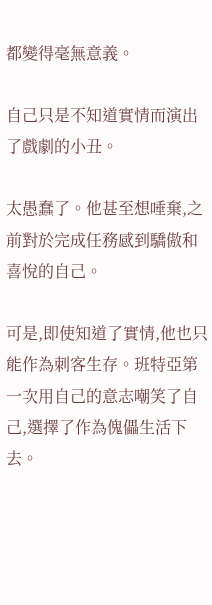都變得毫無意義。

自己只是不知道實情而演出了戲劇的小丑。

太愚蠢了。他甚至想唾棄,之前對於完成任務感到驕傲和喜悅的自己。

可是,即使知道了實情,他也只能作為刺客生存。班特亞第一次用自己的意志嘲笑了自己,選擇了作為傀儡生活下去。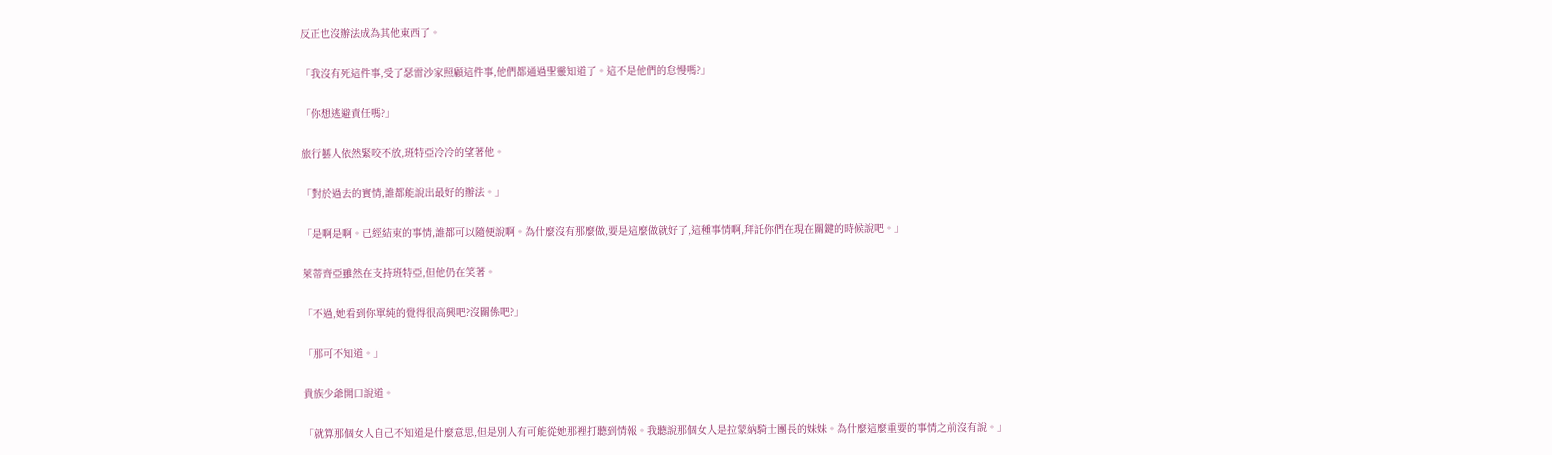反正也沒辦法成為其他東西了。

「我沒有死這件事,受了瑟雷沙家照顧這件事,他們都通過聖靈知道了。這不是他們的怠慢嗎?」

「你想逃避責任嗎?」

旅行藝人依然緊咬不放,班特亞冷冷的望著他。

「對於過去的實情,誰都能說出最好的辦法。」

「是啊是啊。已經結束的事情,誰都可以隨便說啊。為什麼沒有那麼做,要是這麼做就好了,這種事情啊,拜託你們在現在關鍵的時候說吧。」

萊蒂齊亞雖然在支持班特亞,但他仍在笑著。

「不過,她看到你單純的覺得很高興吧?沒關係吧?」

「那可不知道。」

貴族少爺開口說道。

「就算那個女人自己不知道是什麼意思,但是別人有可能從她那裡打聽到情報。我聽說那個女人是拉蒙納騎士團長的妹妹。為什麼這麼重要的事情之前沒有說。」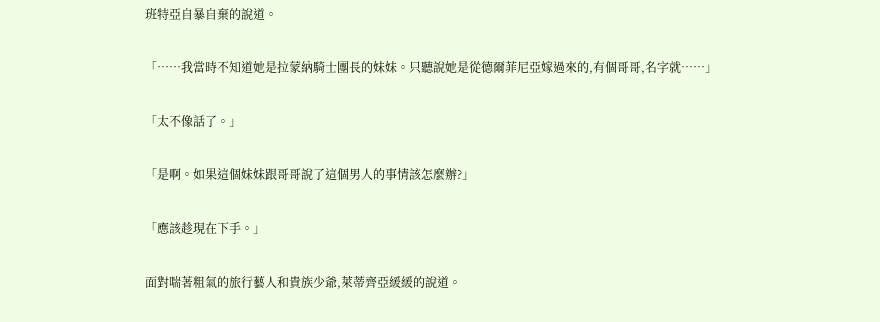班特亞自暴自棄的說道。

「……我當時不知道她是拉蒙納騎士團長的妹妹。只聽說她是從德爾菲尼亞嫁過來的,有個哥哥,名字就……」

「太不像話了。」

「是啊。如果這個妹妹跟哥哥說了這個男人的事情該怎麼辦?」

「應該趁現在下手。」

面對喘著粗氣的旅行藝人和貴族少爺,萊蒂齊亞緩緩的說道。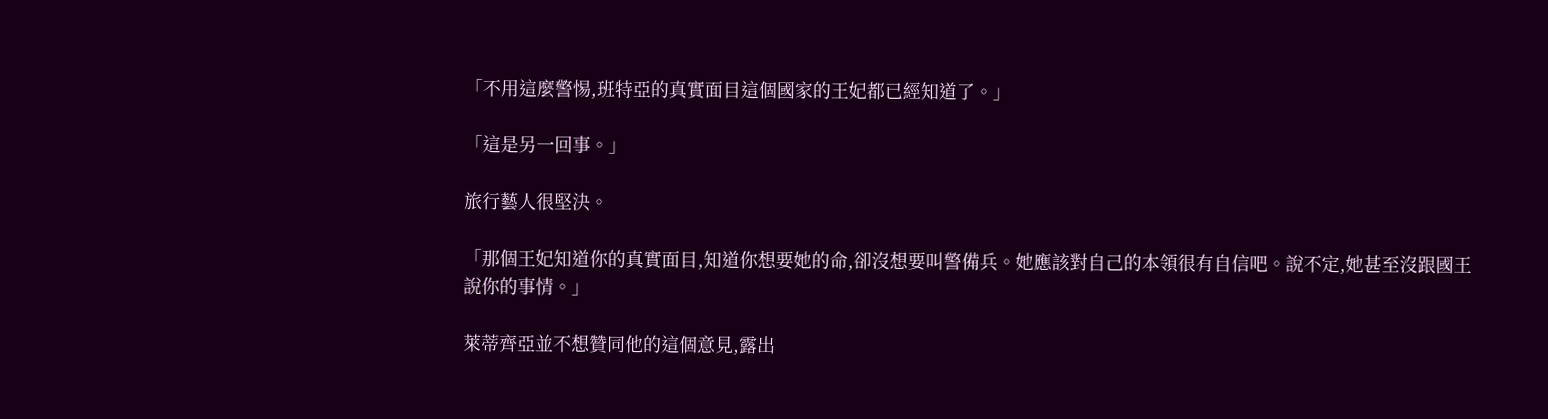「不用這麼警惕,班特亞的真實面目這個國家的王妃都已經知道了。」

「這是另一回事。」

旅行藝人很堅決。

「那個王妃知道你的真實面目,知道你想要她的命,卻沒想要叫警備兵。她應該對自己的本領很有自信吧。說不定,她甚至沒跟國王說你的事情。」

萊蒂齊亞並不想贊同他的這個意見,露出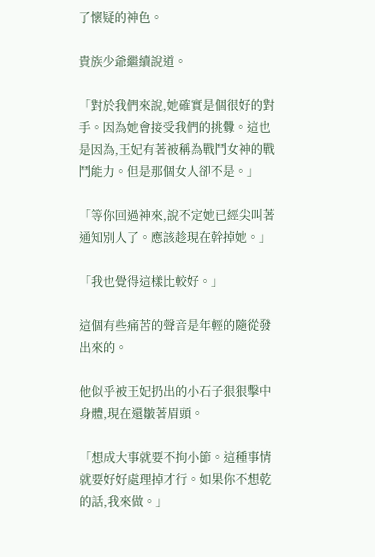了懷疑的神色。

貴族少爺繼續說道。

「對於我們來說,她確實是個很好的對手。因為她會接受我們的挑釁。這也是因為,王妃有著被稱為戰鬥女神的戰鬥能力。但是那個女人卻不是。」

「等你回過神來,說不定她已經尖叫著通知別人了。應該趁現在幹掉她。」

「我也覺得這樣比較好。」

這個有些痛苦的聲音是年輕的隨從發出來的。

他似乎被王妃扔出的小石子狠狠擊中身體,現在還皺著眉頭。

「想成大事就要不拘小節。這種事情就要好好處理掉才行。如果你不想乾的話,我來做。」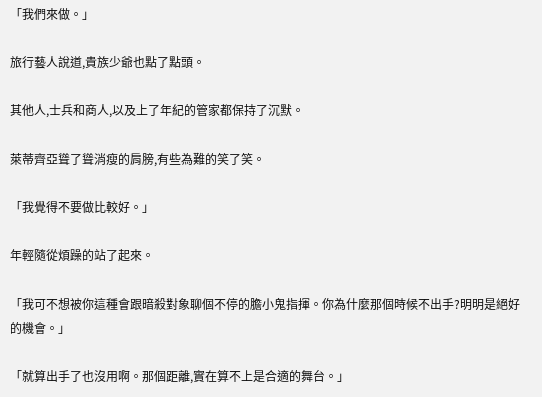「我們來做。」

旅行藝人說道,貴族少爺也點了點頭。

其他人,士兵和商人,以及上了年紀的管家都保持了沉默。

萊蒂齊亞聳了聳消瘦的肩膀,有些為難的笑了笑。

「我覺得不要做比較好。」

年輕隨從煩躁的站了起來。

「我可不想被你這種會跟暗殺對象聊個不停的膽小鬼指揮。你為什麼那個時候不出手?明明是絕好的機會。」

「就算出手了也沒用啊。那個距離,實在算不上是合適的舞台。」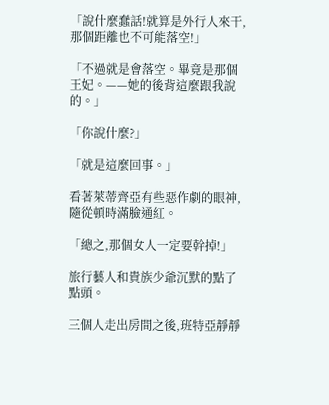「說什麼蠢話!就算是外行人來干,那個距離也不可能落空!」

「不過就是會落空。畢竟是那個王妃。——她的後背這麼跟我說的。」

「你說什麼?」

「就是這麼回事。」

看著萊蒂齊亞有些惡作劇的眼神,隨從頓時滿臉通紅。

「總之,那個女人一定要幹掉!」

旅行藝人和貴族少爺沉默的點了點頭。

三個人走出房間之後,班特亞靜靜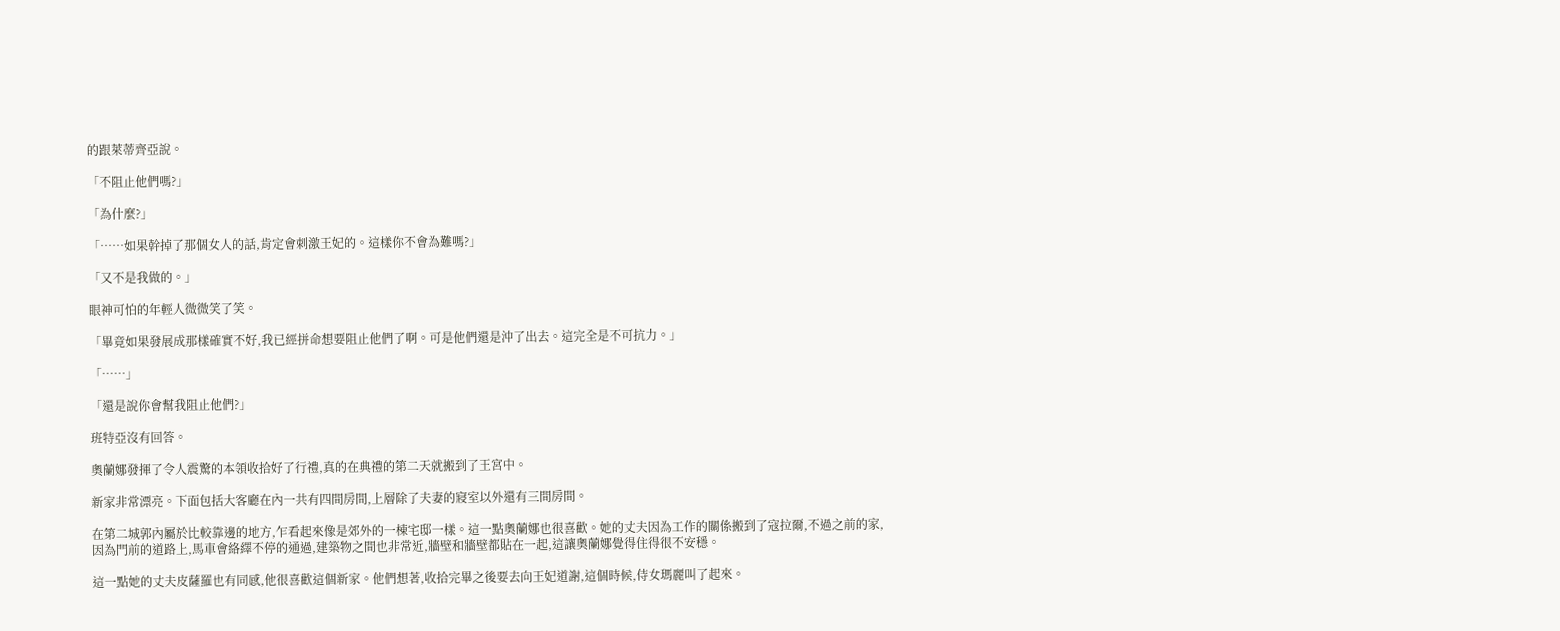的跟萊蒂齊亞說。

「不阻止他們嗎?」

「為什麼?」

「……如果幹掉了那個女人的話,肯定會刺激王妃的。這樣你不會為難嗎?」

「又不是我做的。」

眼神可怕的年輕人微微笑了笑。

「畢竟如果發展成那樣確實不好,我已經拼命想要阻止他們了啊。可是他們還是沖了出去。這完全是不可抗力。」

「……」

「還是說你會幫我阻止他們?」

班特亞沒有回答。

奧蘭娜發揮了令人震驚的本領收拾好了行禮,真的在典禮的第二天就搬到了王宮中。

新家非常漂亮。下面包括大客廳在內一共有四間房間,上層除了夫妻的寢室以外還有三間房間。

在第二城郭內屬於比較靠邊的地方,乍看起來像是郊外的一棟宅邸一樣。這一點奧蘭娜也很喜歡。她的丈夫因為工作的關係搬到了寇拉爾,不過之前的家,因為門前的道路上,馬車會絡繹不停的通過,建築物之間也非常近,牆壁和牆壁都貼在一起,這讓奧蘭娜覺得住得很不安穩。

這一點她的丈夫皮薩羅也有同感,他很喜歡這個新家。他們想著,收拾完畢之後要去向王妃道謝,這個時候,侍女瑪麗叫了起來。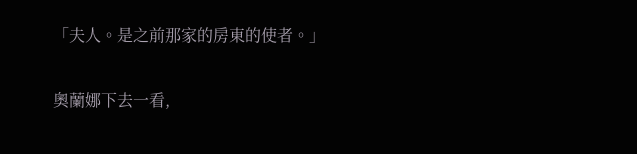「夫人。是之前那家的房東的使者。」

奧蘭娜下去一看,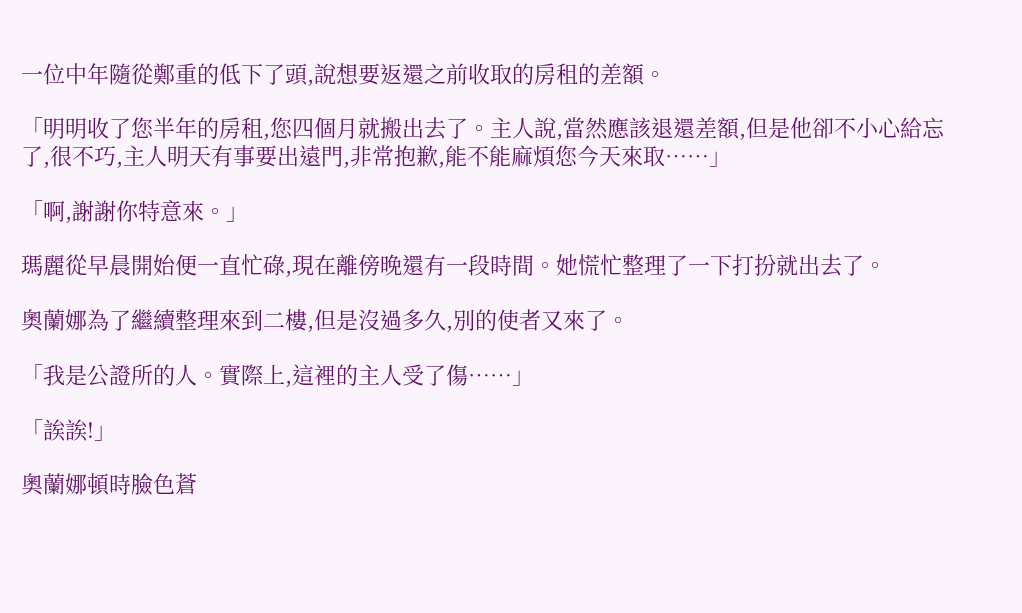一位中年隨從鄭重的低下了頭,說想要返還之前收取的房租的差額。

「明明收了您半年的房租,您四個月就搬出去了。主人說,當然應該退還差額,但是他卻不小心給忘了,很不巧,主人明天有事要出遠門,非常抱歉,能不能麻煩您今天來取……」

「啊,謝謝你特意來。」

瑪麗從早晨開始便一直忙碌,現在離傍晚還有一段時間。她慌忙整理了一下打扮就出去了。

奧蘭娜為了繼續整理來到二樓,但是沒過多久,別的使者又來了。

「我是公證所的人。實際上,這裡的主人受了傷……」

「誒誒!」

奧蘭娜頓時臉色蒼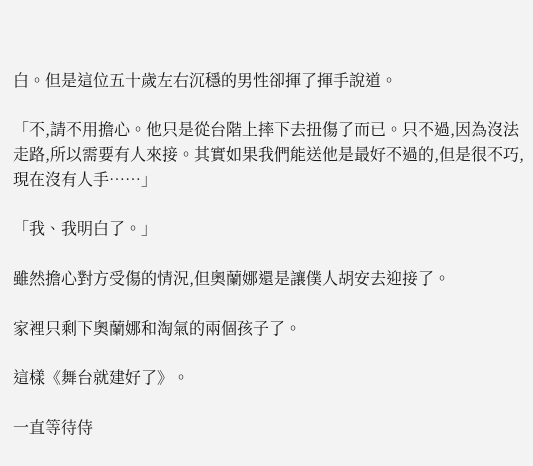白。但是這位五十歲左右沉穩的男性卻揮了揮手說道。

「不,請不用擔心。他只是從台階上摔下去扭傷了而已。只不過,因為沒法走路,所以需要有人來接。其實如果我們能送他是最好不過的,但是很不巧,現在沒有人手……」

「我、我明白了。」

雖然擔心對方受傷的情況,但奧蘭娜還是讓僕人胡安去迎接了。

家裡只剩下奧蘭娜和淘氣的兩個孩子了。

這樣《舞台就建好了》。

一直等待侍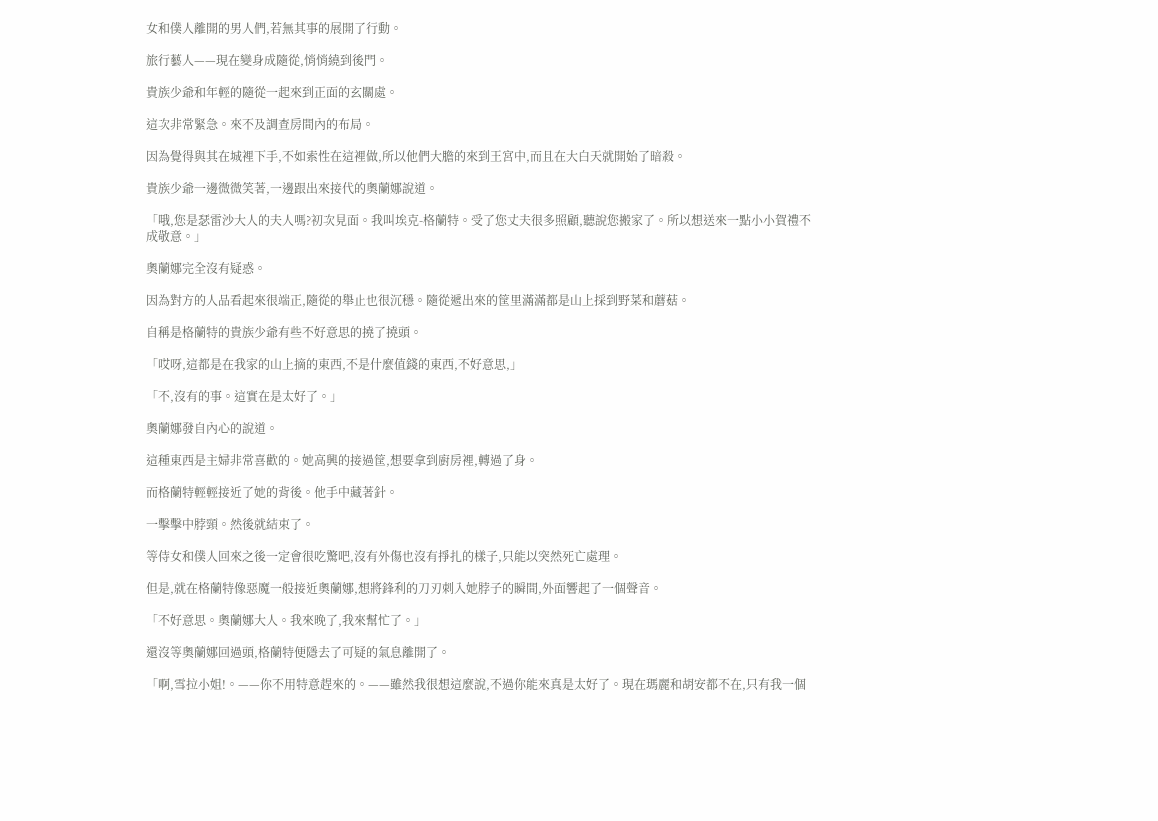女和僕人離開的男人們,若無其事的展開了行動。

旅行藝人——現在變身成隨從,悄悄繞到後門。

貴族少爺和年輕的隨從一起來到正面的玄關處。

這次非常緊急。來不及調查房間內的布局。

因為覺得與其在城裡下手,不如索性在這裡做,所以他們大膽的來到王宮中,而且在大白天就開始了暗殺。

貴族少爺一邊微微笑著,一邊跟出來接代的奧蘭娜說道。

「哦,您是瑟雷沙大人的夫人嗎?初次見面。我叫埃克-格蘭特。受了您丈夫很多照顧,聽說您搬家了。所以想送來一點小小賀禮不成敬意。」

奧蘭娜完全沒有疑惑。

因為對方的人品看起來很端正,隨從的舉止也很沉穩。隨從遞出來的筐里滿滿都是山上採到野菜和蘑菇。

自稱是格蘭特的貴族少爺有些不好意思的撓了撓頭。

「哎呀,這都是在我家的山上摘的東西,不是什麼值錢的東西,不好意思,」

「不,沒有的事。這實在是太好了。」

奧蘭娜發自內心的說道。

這種東西是主婦非常喜歡的。她高興的接過筐,想要拿到廚房裡,轉過了身。

而格蘭特輕輕接近了她的背後。他手中藏著針。

一擊擊中脖頸。然後就結束了。

等侍女和僕人回來之後一定會很吃驚吧,沒有外傷也沒有掙扎的樣子,只能以突然死亡處理。

但是,就在格蘭特像惡魔一般接近奧蘭娜,想將鋒利的刀刃刺入她脖子的瞬間,外面響起了一個聲音。

「不好意思。奧蘭娜大人。我來晚了,我來幫忙了。」

還沒等奧蘭娜回過頭,格蘭特便隱去了可疑的氣息離開了。

「啊,雪拉小姐!。——你不用特意趕來的。——雖然我很想這麼說,不過你能來真是太好了。現在瑪麗和胡安都不在,只有我一個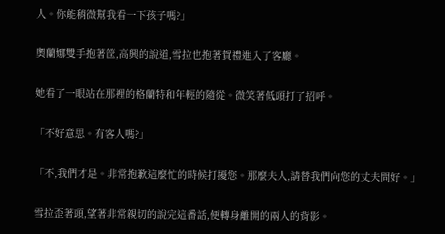人。你能稍微幫我看一下孩子嗎?」

奧蘭娜雙手抱著筐,高興的說道,雪拉也抱著賀禮進入了客廳。

她看了一眼站在那裡的格蘭特和年輕的隨從。微笑著低頭打了招呼。

「不好意思。有客人嗎?」

「不,我們才是。非常抱歉這麼忙的時候打擾您。那麼夫人,請替我們向您的丈夫問好。」

雪拉歪著頭,望著非常親切的說完這番話,便轉身離開的兩人的背影。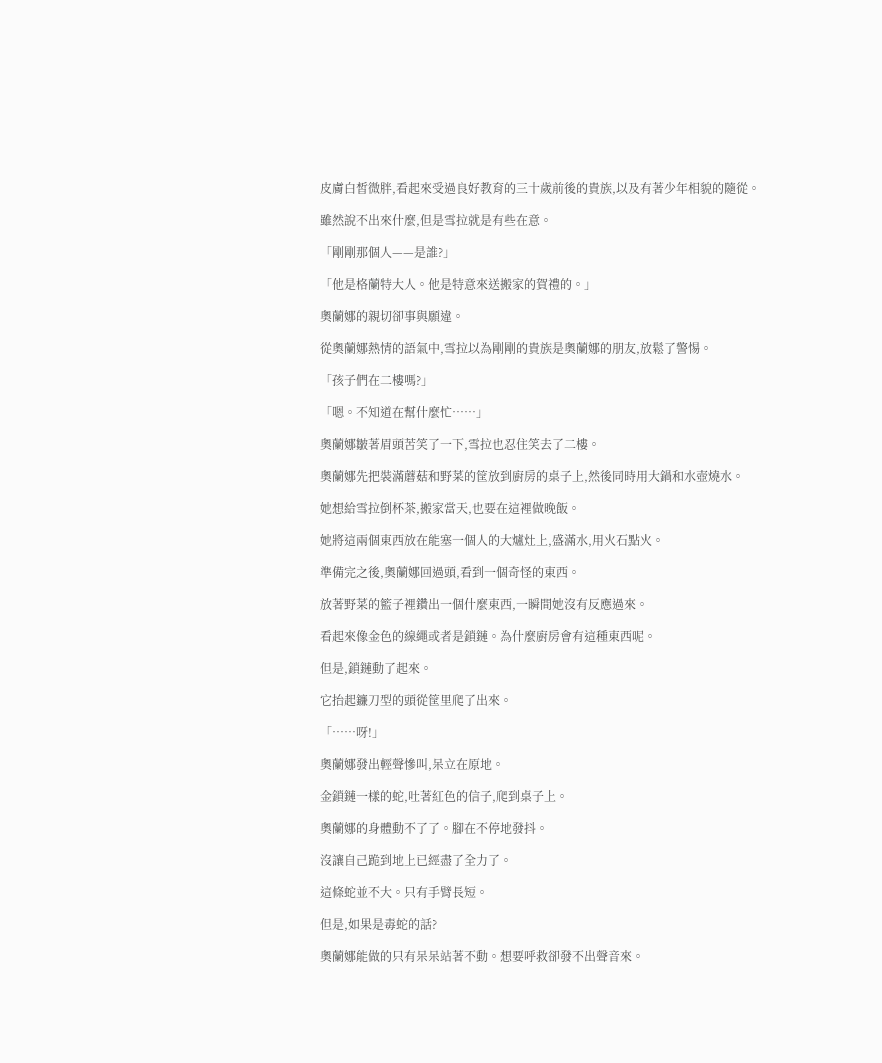皮膚白皙微胖,看起來受過良好教育的三十歲前後的貴族,以及有著少年相貌的隨從。

雖然說不出來什麼,但是雪拉就是有些在意。

「剛剛那個人——是誰?」

「他是格蘭特大人。他是特意來送搬家的賀禮的。」

奧蘭娜的親切卻事與願違。

從奧蘭娜熱情的語氣中,雪拉以為剛剛的貴族是奧蘭娜的朋友,放鬆了警惕。

「孩子們在二樓嗎?」

「嗯。不知道在幫什麼忙……」

奧蘭娜皺著眉頭苦笑了一下,雪拉也忍住笑去了二樓。

奧蘭娜先把裝滿蘑菇和野菜的筐放到廚房的桌子上,然後同時用大鍋和水壺燒水。

她想給雪拉倒杯茶,搬家當天,也要在這裡做晚飯。

她將這兩個東西放在能塞一個人的大爐灶上,盛滿水,用火石點火。

準備完之後,奧蘭娜回過頭,看到一個奇怪的東西。

放著野菜的籃子裡鑽出一個什麼東西,一瞬間她沒有反應過來。

看起來像金色的線繩或者是鎖鏈。為什麼廚房會有這種東西呢。

但是,鎖鏈動了起來。

它抬起鐮刀型的頭從筐里爬了出來。

「……呀!」

奧蘭娜發出輕聲慘叫,呆立在原地。

金鎖鏈一樣的蛇,吐著紅色的信子,爬到桌子上。

奧蘭娜的身體動不了了。腳在不停地發抖。

沒讓自己跪到地上已經盡了全力了。

這條蛇並不大。只有手臂長短。

但是,如果是毒蛇的話?

奧蘭娜能做的只有呆呆站著不動。想要呼救卻發不出聲音來。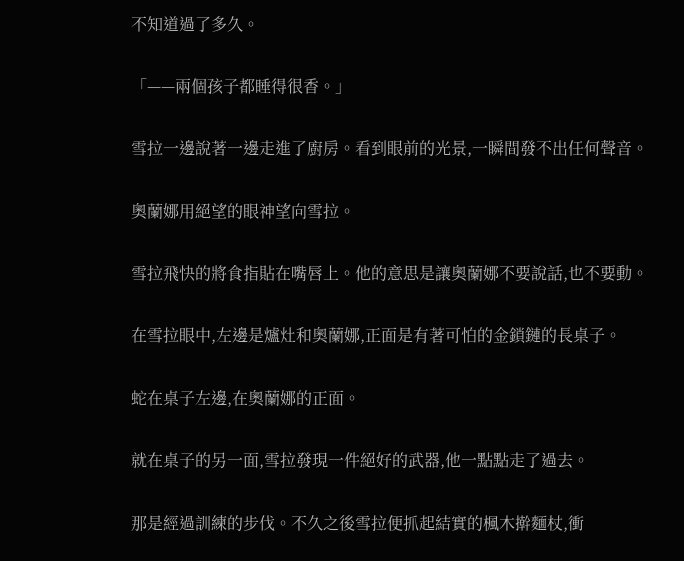不知道過了多久。

「——兩個孩子都睡得很香。」

雪拉一邊說著一邊走進了廚房。看到眼前的光景,一瞬間發不出任何聲音。

奧蘭娜用絕望的眼神望向雪拉。

雪拉飛快的將食指貼在嘴唇上。他的意思是讓奧蘭娜不要說話,也不要動。

在雪拉眼中,左邊是爐灶和奧蘭娜,正面是有著可怕的金鎖鏈的長桌子。

蛇在桌子左邊,在奧蘭娜的正面。

就在桌子的另一面,雪拉發現一件絕好的武器,他一點點走了過去。

那是經過訓練的步伐。不久之後雪拉便抓起結實的楓木擀麵杖,衝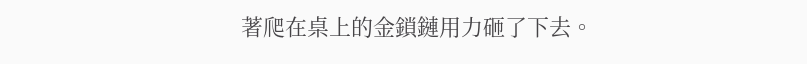著爬在桌上的金鎖鏈用力砸了下去。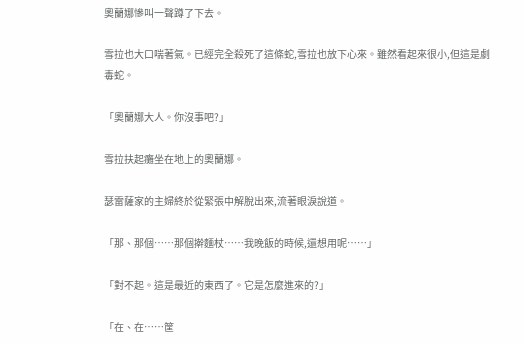奧蘭娜慘叫一聲蹲了下去。

雪拉也大口喘著氣。已經完全殺死了這條蛇,雪拉也放下心來。雖然看起來很小,但這是劇毒蛇。

「奧蘭娜大人。你沒事吧?」

雪拉扶起癱坐在地上的奧蘭娜。

瑟雷薩家的主婦終於從緊張中解脫出來,流著眼淚說道。

「那、那個……那個擀麵杖……我晚飯的時候,還想用呢……」

「對不起。這是最近的東西了。它是怎麼進來的?」

「在、在……筐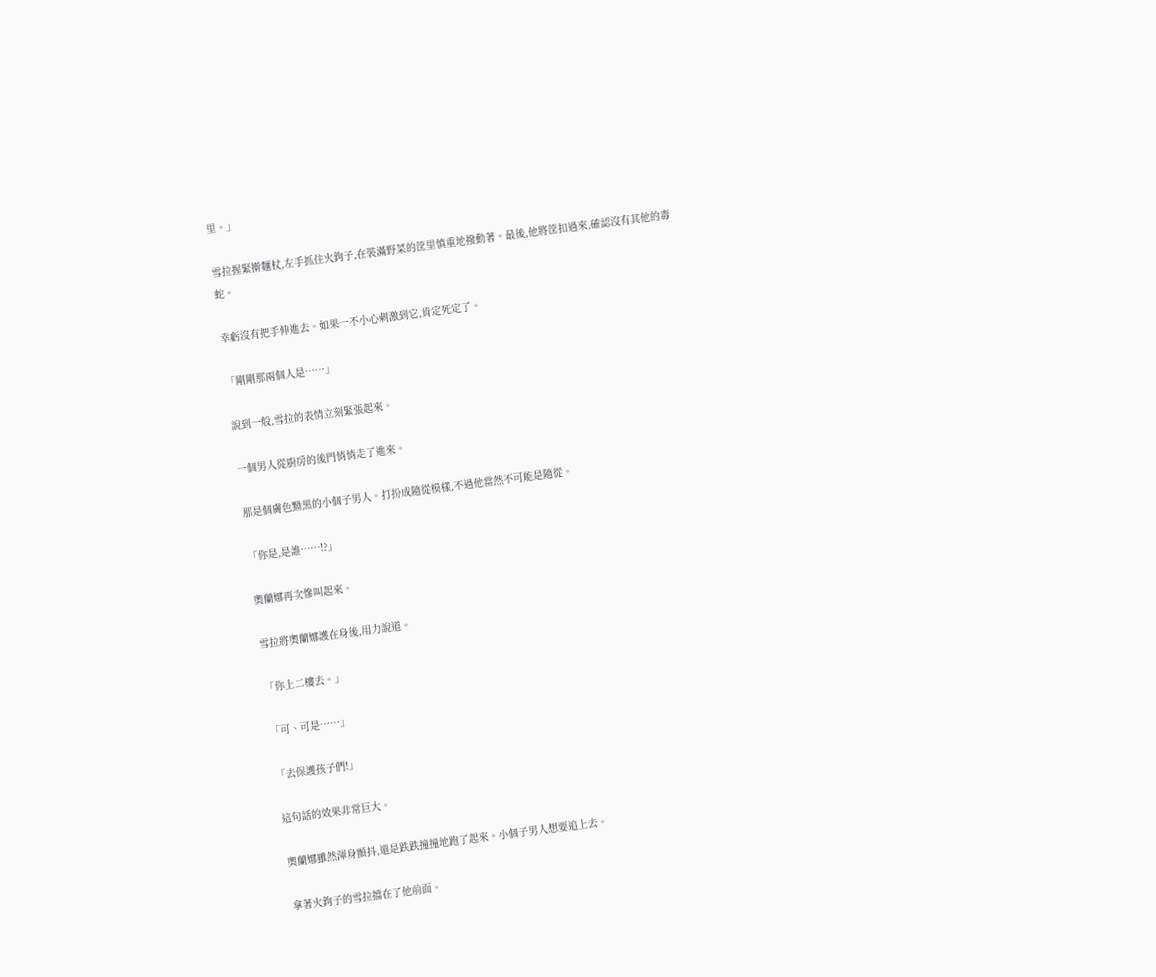里。」

雪拉握緊擀麵杖,左手抓住火鉤子,在裝滿野菜的筐里慎重地撥動著。最後,他將筐扣過來,確認沒有其他的毒蛇。

幸虧沒有把手伸進去。如果一不小心刺激到它,肯定死定了。

「剛剛那兩個人是……」

說到一般,雪拉的表情立刻緊張起來。

一個男人從廚房的後門悄悄走了進來。

那是個膚色黝黑的小個子男人。打扮成隨從模樣,不過他當然不可能是隨從。

「你是,是誰……!?」

奧蘭娜再次慘叫起來。

雪拉將奧蘭娜護在身後,用力說道。

「你上二樓去。」

「可、可是……」

「去保護孩子們!」

這句話的效果非常巨大。

奧蘭娜雖然渾身顫抖,還是跌跌撞撞地跑了起來。小個子男人想要追上去。

拿著火鉤子的雪拉擋在了他前面。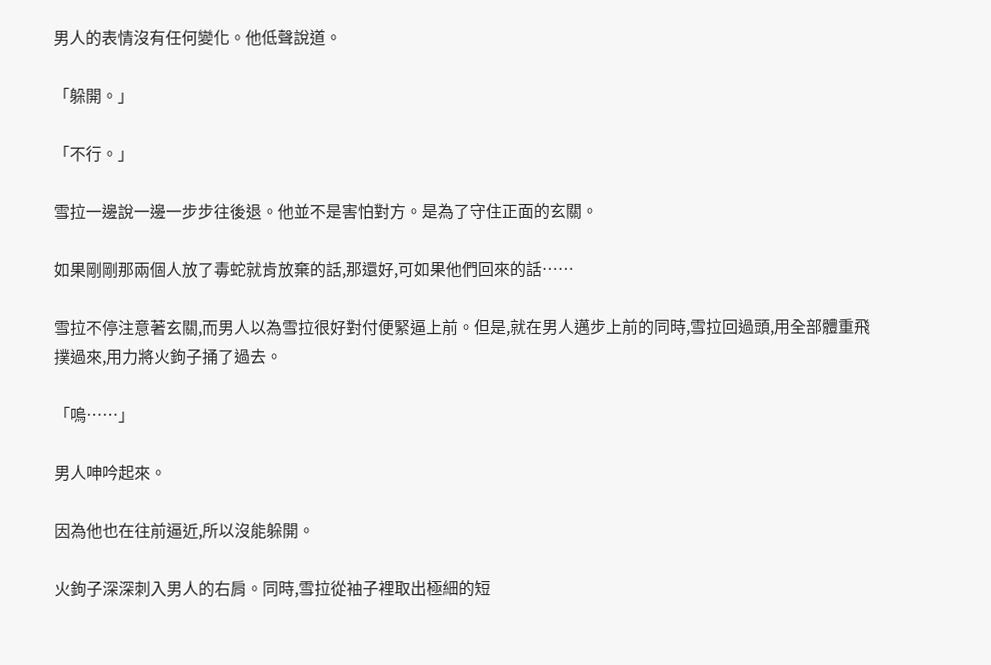男人的表情沒有任何變化。他低聲說道。

「躲開。」

「不行。」

雪拉一邊說一邊一步步往後退。他並不是害怕對方。是為了守住正面的玄關。

如果剛剛那兩個人放了毒蛇就肯放棄的話,那還好,可如果他們回來的話……

雪拉不停注意著玄關,而男人以為雪拉很好對付便緊逼上前。但是,就在男人邁步上前的同時,雪拉回過頭,用全部體重飛撲過來,用力將火鉤子捅了過去。

「嗚……」

男人呻吟起來。

因為他也在往前逼近,所以沒能躲開。

火鉤子深深刺入男人的右肩。同時,雪拉從袖子裡取出極細的短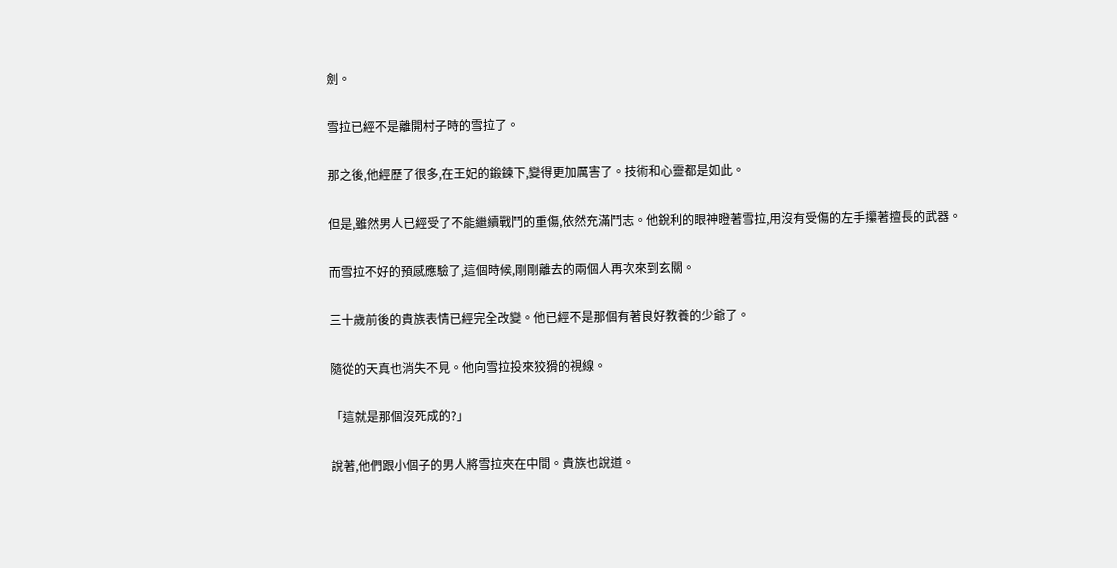劍。

雪拉已經不是離開村子時的雪拉了。

那之後,他經歷了很多,在王妃的鍛鍊下,變得更加厲害了。技術和心靈都是如此。

但是,雖然男人已經受了不能繼續戰鬥的重傷,依然充滿鬥志。他銳利的眼神瞪著雪拉,用沒有受傷的左手攥著擅長的武器。

而雪拉不好的預感應驗了,這個時候,剛剛離去的兩個人再次來到玄關。

三十歲前後的貴族表情已經完全改變。他已經不是那個有著良好教養的少爺了。

隨從的天真也消失不見。他向雪拉投來狡猾的視線。

「這就是那個沒死成的?」

說著,他們跟小個子的男人將雪拉夾在中間。貴族也說道。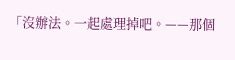「沒辦法。一起處理掉吧。——那個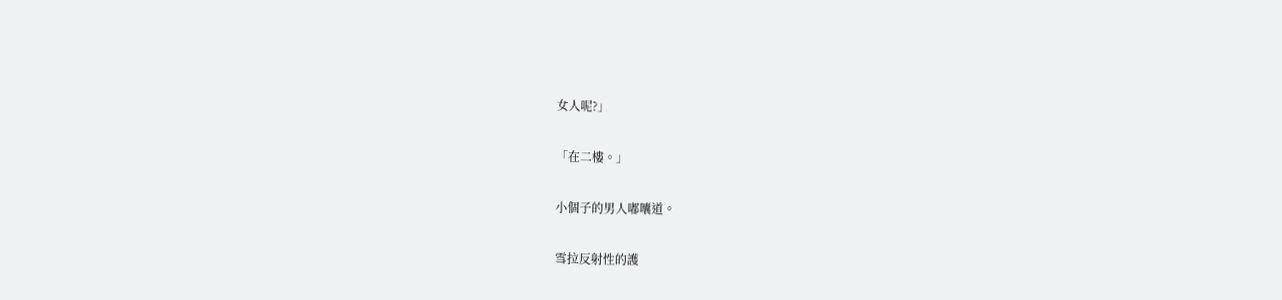女人呢?」

「在二樓。」

小個子的男人嘟囔道。

雪拉反射性的護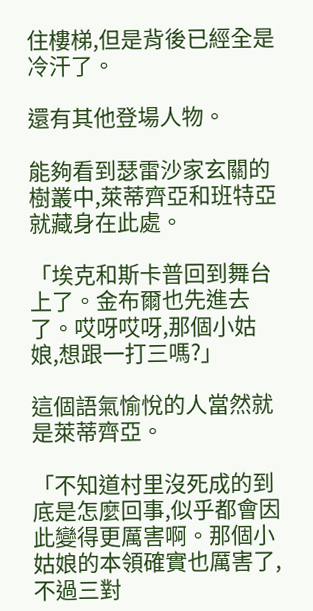住樓梯,但是背後已經全是冷汗了。

還有其他登場人物。

能夠看到瑟雷沙家玄關的樹叢中,萊蒂齊亞和班特亞就藏身在此處。

「埃克和斯卡普回到舞台上了。金布爾也先進去了。哎呀哎呀,那個小姑娘,想跟一打三嗎?」

這個語氣愉悅的人當然就是萊蒂齊亞。

「不知道村里沒死成的到底是怎麼回事,似乎都會因此變得更厲害啊。那個小姑娘的本領確實也厲害了,不過三對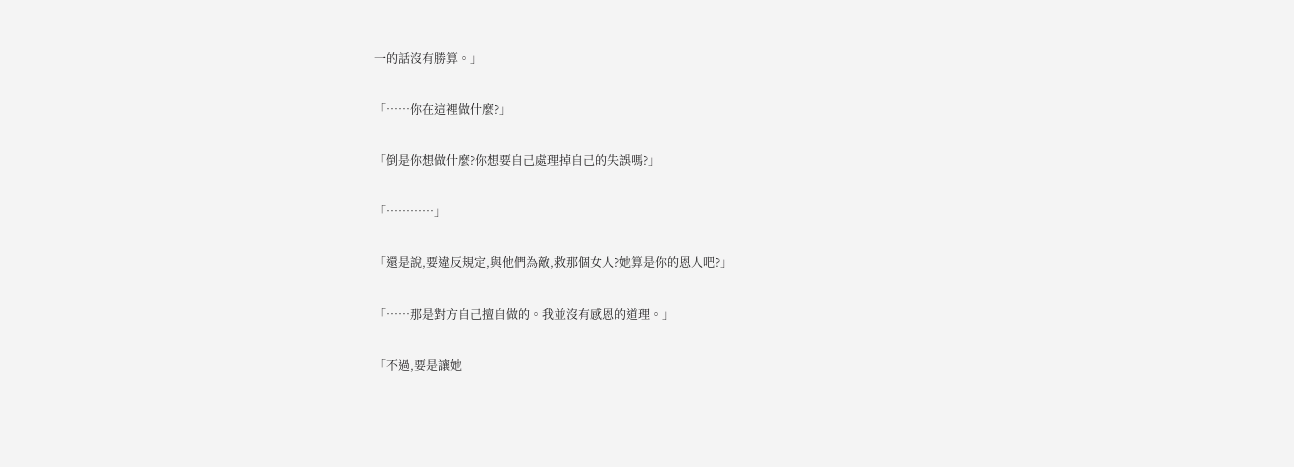一的話沒有勝算。」

「……你在這裡做什麼?」

「倒是你想做什麼?你想要自己處理掉自己的失誤嗎?」

「…………」

「還是說,要違反規定,與他們為敵,救那個女人?她算是你的恩人吧?」

「……那是對方自己擅自做的。我並沒有感恩的道理。」

「不過,要是讓她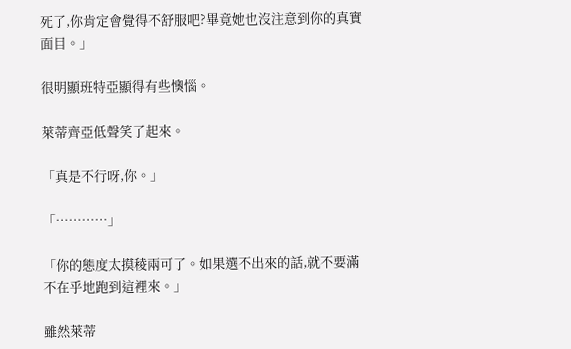死了,你肯定會覺得不舒服吧?畢竟她也沒注意到你的真實面目。」

很明顯班特亞顯得有些懊惱。

萊蒂齊亞低聲笑了起來。

「真是不行呀,你。」

「…………」

「你的態度太摸稜兩可了。如果選不出來的話,就不要滿不在乎地跑到這裡來。」

雖然萊蒂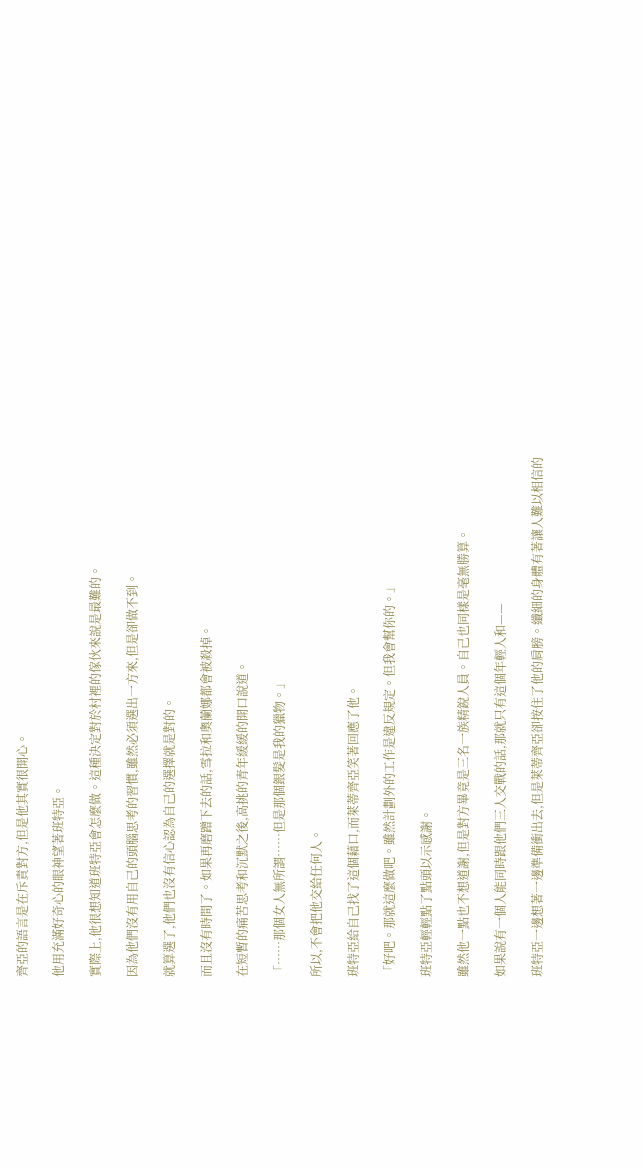齊亞的語言是在斥責對方,但是他其實很開心。

他用充滿好奇心的眼神望著班特亞。

實際上,他很想知道班特亞會怎麼做。這種決定對於村裡的傢伙來說是最難的。

因為他們沒有用自己的頭腦思考的習慣,雖然必須選出一方來,但是卻做不到。

就算選了,他們也沒有信心認為自己的選擇就是對的。

而且沒有時間了。如果再磨蹭下去的話,雪拉和奧蘭娜都會被殺掉。

在短暫的痛苦思考和沉默之後,高挑的青年緩緩的開口說道。

「……那個女人無所謂……但是那個銀髮是我的獵物。」

所以,不會把他交給任何人。

班特亞給自己找了這個藉口,而萊蒂齊亞笑著回應了他。

「好吧。那就這麼做吧。雖然計劃外的工作是違反規定。但我會幫你的。」

班特亞輕輕點了點頭以示感謝。

雖然他一點也不想道謝,但是對方畢竟是三名一族精銳人員。自己也同樣是毫無勝算。

如果說有一個人能同時跟他們三人交戰的話,那就只有這個年輕人和——

班特亞一邊想著一邊準備衝出去,但是萊蒂齊亞卻按住了他的肩膀。纖細的身體有著讓人難以相信的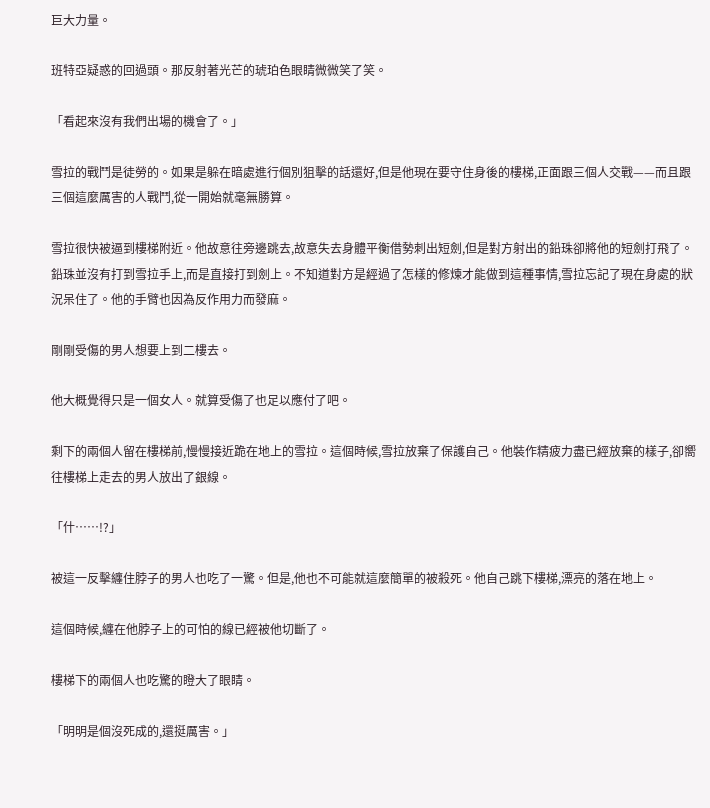巨大力量。

班特亞疑惑的回過頭。那反射著光芒的琥珀色眼睛微微笑了笑。

「看起來沒有我們出場的機會了。」

雪拉的戰鬥是徒勞的。如果是躲在暗處進行個別狙擊的話還好,但是他現在要守住身後的樓梯,正面跟三個人交戰——而且跟三個這麼厲害的人戰鬥,從一開始就毫無勝算。

雪拉很快被逼到樓梯附近。他故意往旁邊跳去,故意失去身體平衡借勢刺出短劍,但是對方射出的鉛珠卻將他的短劍打飛了。鉛珠並沒有打到雪拉手上,而是直接打到劍上。不知道對方是經過了怎樣的修煉才能做到這種事情,雪拉忘記了現在身處的狀況呆住了。他的手臂也因為反作用力而發麻。

剛剛受傷的男人想要上到二樓去。

他大概覺得只是一個女人。就算受傷了也足以應付了吧。

剩下的兩個人留在樓梯前,慢慢接近跪在地上的雪拉。這個時候,雪拉放棄了保護自己。他裝作精疲力盡已經放棄的樣子,卻嚮往樓梯上走去的男人放出了銀線。

「什……!?」

被這一反擊纏住脖子的男人也吃了一驚。但是,他也不可能就這麼簡單的被殺死。他自己跳下樓梯,漂亮的落在地上。

這個時候,纏在他脖子上的可怕的線已經被他切斷了。

樓梯下的兩個人也吃驚的瞪大了眼睛。

「明明是個沒死成的,還挺厲害。」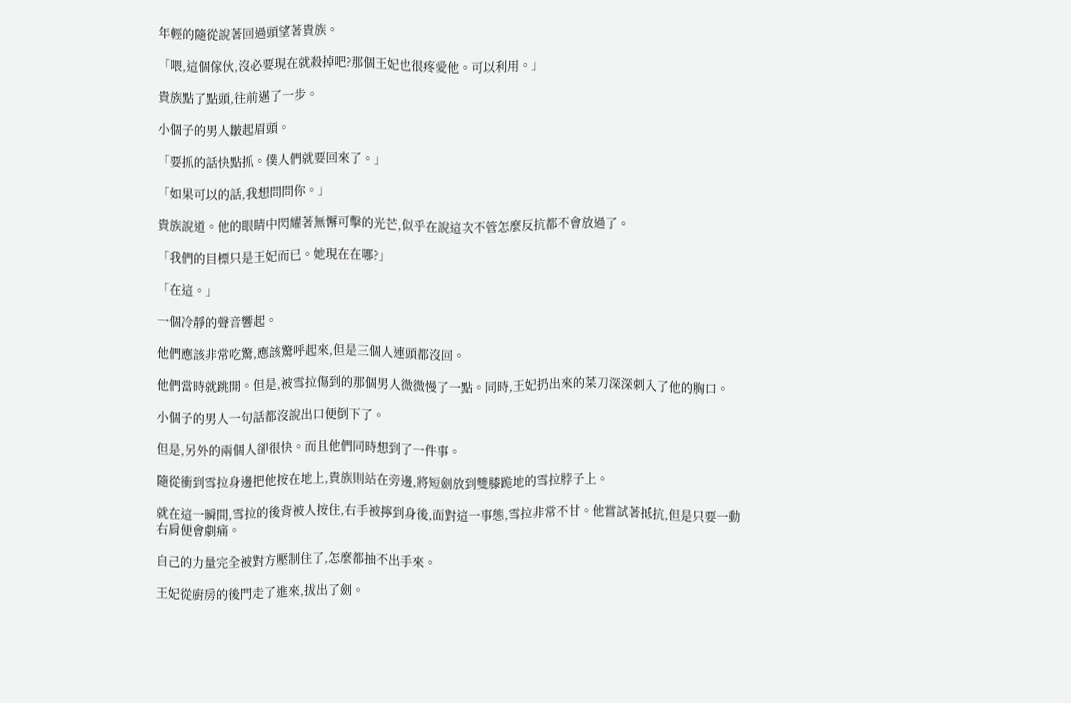年輕的隨從說著回過頭望著貴族。

「喂,這個傢伙,沒必要現在就殺掉吧?那個王妃也很疼愛他。可以利用。」

貴族點了點頭,往前邁了一步。

小個子的男人皺起眉頭。

「要抓的話快點抓。僕人們就要回來了。」

「如果可以的話,我想問問你。」

貴族說道。他的眼睛中閃耀著無懈可擊的光芒,似乎在說這次不管怎麼反抗都不會放過了。

「我們的目標只是王妃而已。她現在在哪?」

「在這。」

一個冷靜的聲音響起。

他們應該非常吃驚,應該驚呼起來,但是三個人連頭都沒回。

他們當時就跳開。但是,被雪拉傷到的那個男人微微慢了一點。同時,王妃扔出來的菜刀深深刺入了他的胸口。

小個子的男人一句話都沒說出口便倒下了。

但是,另外的兩個人卻很快。而且他們同時想到了一件事。

隨從衝到雪拉身邊把他按在地上,貴族則站在旁邊,將短劍放到雙膝跪地的雪拉脖子上。

就在這一瞬間,雪拉的後背被人按住,右手被擰到身後,面對這一事態,雪拉非常不甘。他嘗試著抵抗,但是只要一動右肩便會劇痛。

自己的力量完全被對方壓制住了,怎麼都抽不出手來。

王妃從廚房的後門走了進來,拔出了劍。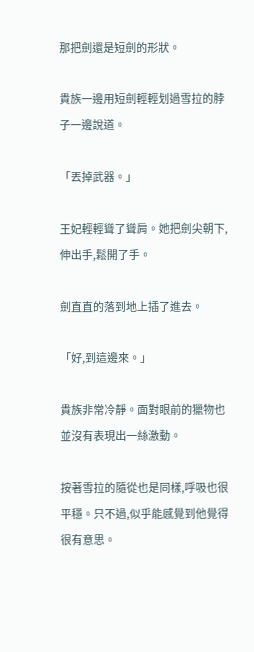那把劍還是短劍的形狀。

貴族一邊用短劍輕輕划過雪拉的脖子一邊說道。

「丟掉武器。」

王妃輕輕聳了聳肩。她把劍尖朝下,伸出手,鬆開了手。

劍直直的落到地上插了進去。

「好,到這邊來。」

貴族非常冷靜。面對眼前的獵物也並沒有表現出一絲激動。

按著雪拉的隨從也是同樣,呼吸也很平穩。只不過,似乎能感覺到他覺得很有意思。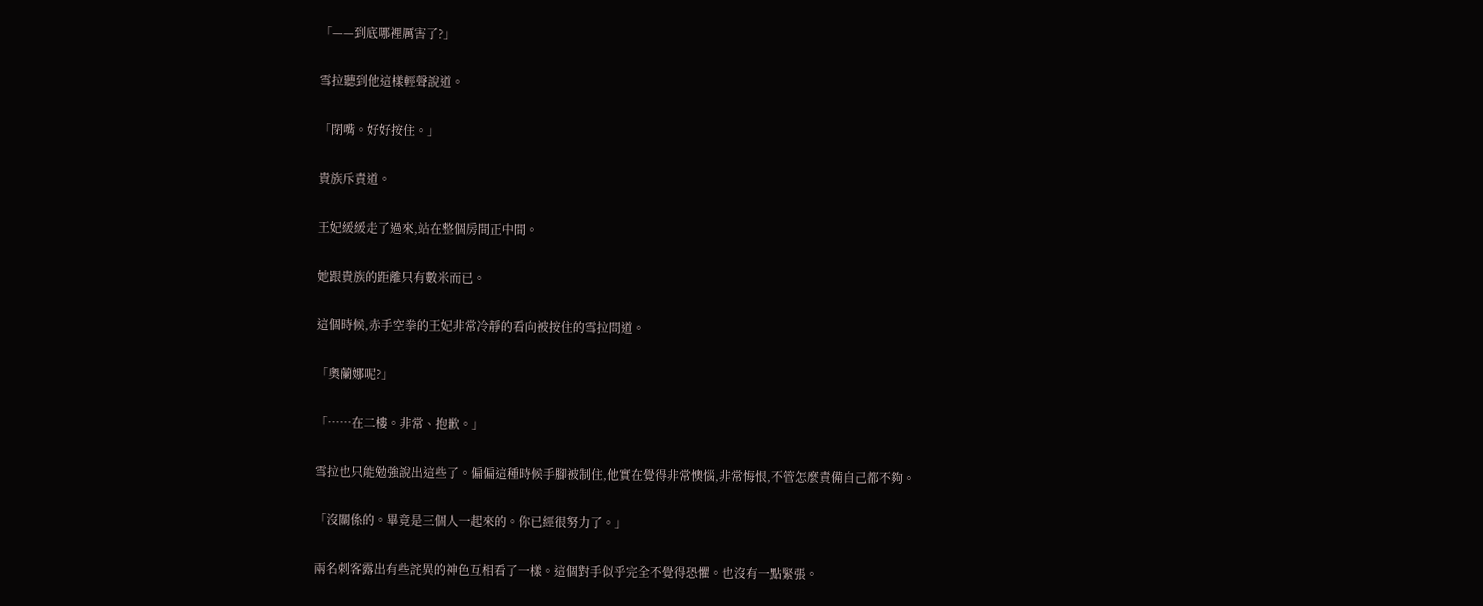「——到底哪裡厲害了?」

雪拉聽到他這樣輕聲說道。

「閉嘴。好好按住。」

貴族斥責道。

王妃緩緩走了過來,站在整個房間正中間。

她跟貴族的距離只有數米而已。

這個時候,赤手空拳的王妃非常冷靜的看向被按住的雪拉問道。

「奧蘭娜呢?」

「……在二樓。非常、抱歉。」

雪拉也只能勉強說出這些了。偏偏這種時候手腳被制住,他實在覺得非常懊惱,非常悔恨,不管怎麼責備自己都不夠。

「沒關係的。畢竟是三個人一起來的。你已經很努力了。」

兩名刺客露出有些詫異的神色互相看了一樣。這個對手似乎完全不覺得恐懼。也沒有一點緊張。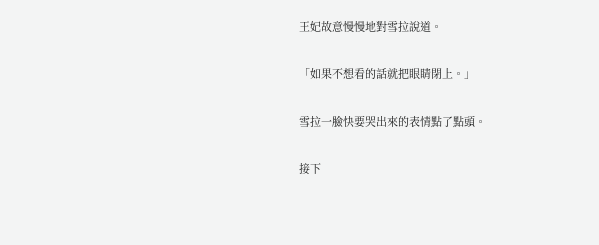王妃故意慢慢地對雪拉說道。

「如果不想看的話就把眼睛閉上。」

雪拉一臉快要哭出來的表情點了點頭。

接下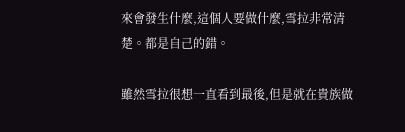來會發生什麼,這個人要做什麼,雪拉非常清楚。都是自己的錯。

雖然雪拉很想一直看到最後,但是就在貴族做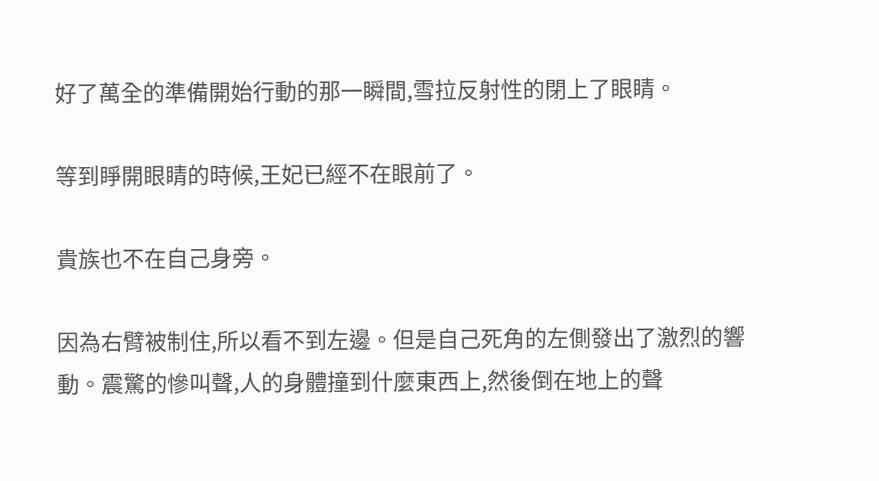好了萬全的準備開始行動的那一瞬間,雪拉反射性的閉上了眼睛。

等到睜開眼睛的時候,王妃已經不在眼前了。

貴族也不在自己身旁。

因為右臂被制住,所以看不到左邊。但是自己死角的左側發出了激烈的響動。震驚的慘叫聲,人的身體撞到什麼東西上,然後倒在地上的聲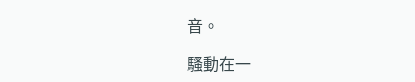音。

騷動在一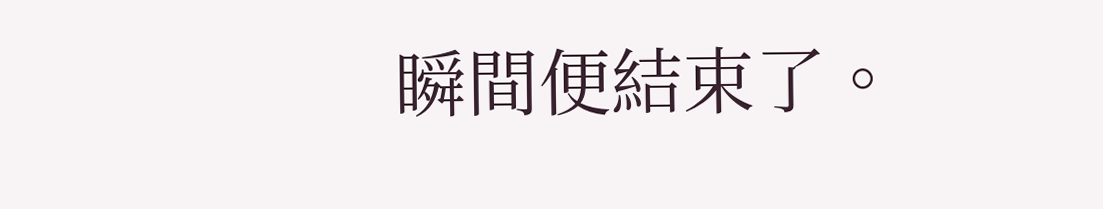瞬間便結束了。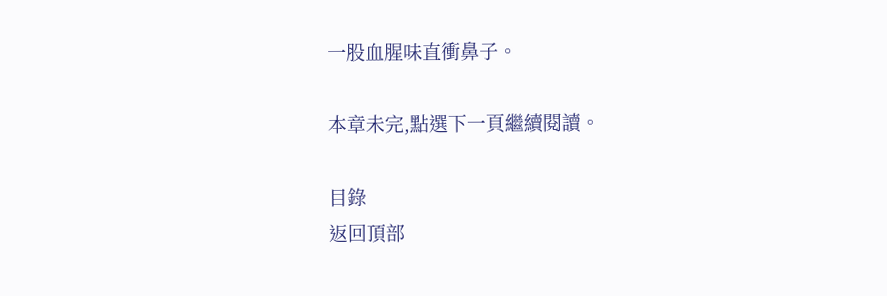一股血腥味直衝鼻子。

本章未完,點選下一頁繼續閱讀。

目錄
返回頂部